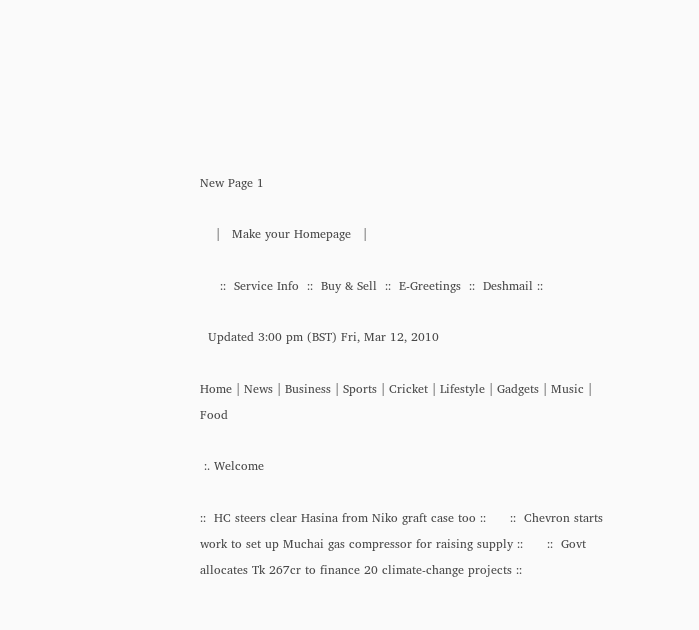New Page 1

    |   Make your Homepage   |

     ::  Service Info  ::  Buy & Sell  ::  E-Greetings  ::  Deshmail ::

  Updated 3:00 pm (BST) Fri, Mar 12, 2010

Home | News | Business | Sports | Cricket | Lifestyle | Gadgets | Music | Food

 :. Welcome

::  HC steers clear Hasina from Niko graft case too ::      ::  Chevron starts work to set up Muchai gas compressor for raising supply ::      ::  Govt allocates Tk 267cr to finance 20 climate-change projects ::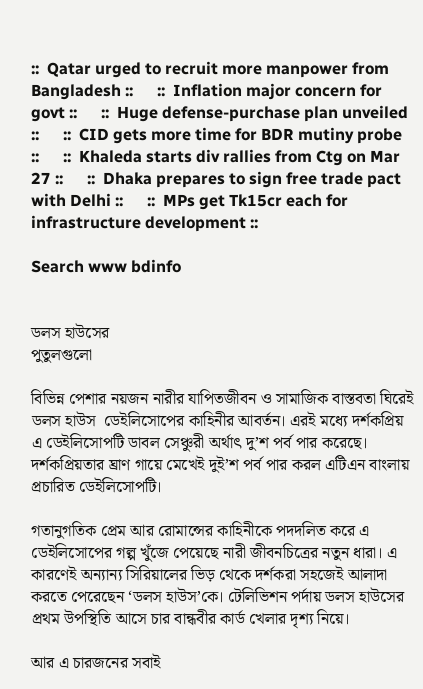::  Qatar urged to recruit more manpower from Bangladesh ::      ::  Inflation major concern for govt ::      ::  Huge defense-purchase plan unveiled ::      ::  CID gets more time for BDR mutiny probe ::      ::  Khaleda starts div rallies from Ctg on Mar 27 ::      ::  Dhaka prepares to sign free trade pact with Delhi ::      ::  MPs get Tk15cr each for infrastructure development ::

Search www bdinfo


ডলস হাউসের
পুতুলগুলো

বিভিন্ন পেশার নয়জন নারীর যাপিতজীবন ও সামাজিক বাস্তবতা ঘিরেই ডলস হাউস  ডেইলিসোপের কাহিনীর আবর্তন। এরই মধ্যে দর্শকপ্রিয় এ ডেইলিসোপটি ডাবল সেঞ্চুরী অর্থাৎ দু’শ পর্ব পার করেছে। দর্শকপ্রিয়তার ঘ্রাণ গায়ে মেখেই দুই’শ পর্ব পার করল এটিএন বাংলায় প্রচারিত ডেইলিসোপটি।

গতানুগতিক প্রেম আর রোমান্সের কাহিনীকে পদদলিত করে এ ডেইলিসোপের গল্প খুঁজে পেয়েছে নারী জীবনচিত্রের নতুন ধারা। এ কারণেই অন্যান্য সিরিয়ালের ভিড় থেকে দর্শকরা সহজেই আলাদা করতে পেরেছেন ‘ডলস হাউস’কে। টেলিভিশন পর্দায় ডলস হাউসের প্রথম উপস্থিতি আসে চার বান্ধবীর কার্ড খেলার দৃশ্য নিয়ে।

আর এ চারজনের সবাই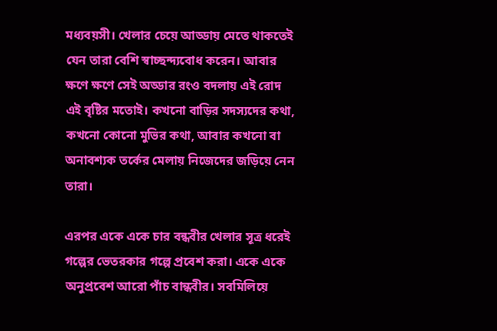মধ্যবয়সী। খেলার চেয়ে আড্ডায় মেতে থাকতেই যেন তারা বেশি স্বাচ্ছন্দ্যবোধ করেন। আবার ক্ষণে ক্ষণে সেই অড্ডার রংও বদলায় এই রোদ এই বৃষ্টির মতোই। কখনো বাড়ির সদস্যদের কথা, কখনো কোনো মুভির কথা, আবার কখনো বা অনাবশ্যক তর্কের মেলায় নিজেদের জড়িয়ে নেন তারা।

এরপর একে একে চার বন্ধবীর খেলার সূত্র ধরেই গল্পের ভেতরকার গল্পে প্রবেশ করা। একে একে অনুপ্রবেশ আরো পাঁচ বান্ধবীর। সবমিলিয়ে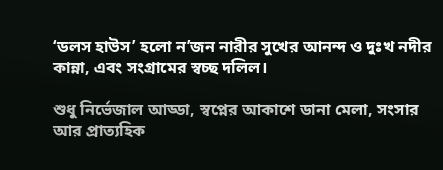‘ডলস হাউস’ হলো ন’জন নারীর সুখের আনন্দ ও দুঃখ নদীর কান্না, এবং সংগ্রামের স্বচ্ছ দলিল।

শুধু নির্ভেজাল আড্ডা, স্বপ্নের আকাশে ডানা মেলা, সংসার আর প্রাত্যহিক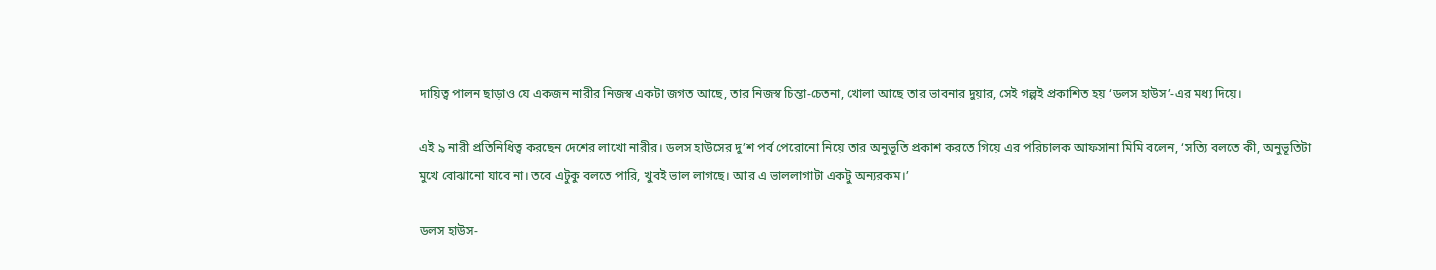দায়িত্ব পালন ছাড়াও যে একজন নারীর নিজস্ব একটা জগত আছে, তার নিজস্ব চিন্তা-চেতনা, খোলা আছে তার ভাবনার দুয়ার, সেই গল্পই প্রকাশিত হয় ‘ডলস হাউস’-এর মধ্য দিয়ে।

এই ৯ নারী প্রতিনিধিত্ব করছেন দেশের লাখো নারীর। ডলস হাউসের দু’শ পর্ব পেরোনো নিয়ে তার অনুভূতি প্রকাশ করতে গিয়ে এর পরিচালক আফসানা মিমি বলেন, ‘সত্যি বলতে কী, অনুভূতিটা মুখে বোঝানো যাবে না। তবে এটুকু বলতে পারি, খুবই ভাল লাগছে। আর এ ভাললাগাটা একটু অন্যরকম।’

ডলস হাউস-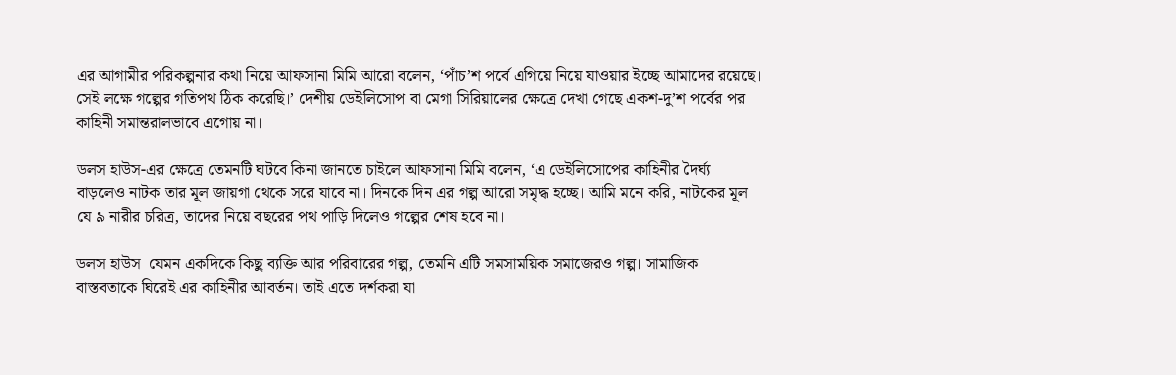এর আগামীর পরিকল্পনার কথা নিয়ে আফসানা মিমি আরো বলেন, ‘পাঁচ’শ পর্বে এগিয়ে নিয়ে যাওয়ার ইচ্ছে আমাদের রয়েছে। সেই লক্ষে গল্পের গতিপথ ঠিক করেছি।’ দেশীয় ডেইলিসোপ বা মেগা সিরিয়ালের ক্ষেত্রে দেখা গেছে একশ-দু’শ পর্বের পর কাহিনী সমান্তরালভাবে এগোয় না।

ডলস হাউস-এর ক্ষেত্রে তেমনটি ঘটবে কিনা জানতে চাইলে আফসানা মিমি বলেন, ‘এ ডেইলিসোপের কাহিনীর দৈর্ঘ্য বাড়লেও নাটক তার মূল জায়গা থেকে সরে যাবে না। দিনকে দিন এর গল্প আরো সমৃদ্ধ হচ্ছে। আমি মনে করি, নাটকের মূল যে ৯ নারীর চরিত্র, তাদের নিয়ে বছরের পথ পাড়ি দিলেও গল্পের শেষ হবে না।

ডলস হাউস  যেমন একদিকে কিছু ব্যক্তি আর পরিবারের গল্প, তেমনি এটি সমসাময়িক সমাজেরও গল্প। সামাজিক বাস্তবতাকে ঘিরেই এর কাহিনীর আবর্তন। তাই এতে দর্শকরা যা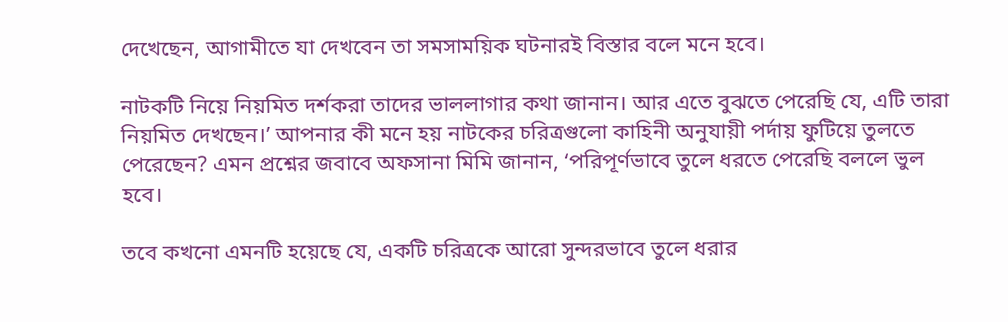দেখেছেন, আগামীতে যা দেখবেন তা সমসাময়িক ঘটনারই বিস্তার বলে মনে হবে।

নাটকটি নিয়ে নিয়মিত দর্শকরা তাদের ভাললাগার কথা জানান। আর এতে বুঝতে পেরেছি যে, এটি তারা নিয়মিত দেখছেন।’ আপনার কী মনে হয় নাটকের চরিত্রগুলো কাহিনী অনুযায়ী পর্দায় ফুটিয়ে তুলতে পেরেছেন? এমন প্রশ্নের জবাবে অফসানা মিমি জানান, ‘পরিপূর্ণভাবে তুলে ধরতে পেরেছি বললে ভুল হবে।

তবে কখনো এমনটি হয়েছে যে, একটি চরিত্রকে আরো সুন্দরভাবে তুলে ধরার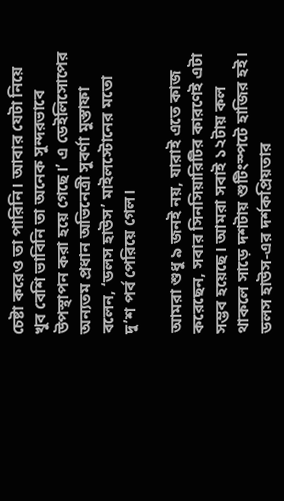চেষ্টা করেও তা পারিনি। আবার যেটা নিয়ে খুব বেশি ভাবিনি তা অনেক সুন্দরভাবে উপস্থাপন করা হয়ে গেছে।’ এ ডেইলিসোপের অন্যতম প্রধান অভিনেত্রী সুবর্ণা মুস্তাফা বলেন, ‘ডলস হাউস’ মাইলস্টোনের মতো দু’শ পর্ব পেরিয়ে গেল।

আমরা শুধু ৯ জনই নয়, যারাই এতে কাজ করেছেন, সবার সিনসিয়ারিটির কারণেই এটা সম্ভব হয়েছে। আমরা সবাই ১২টায় কল থাকলে সাড়ে দশটায় শুটিংস্পটে হাজির হই। ডলস হাউস-এর দর্শকপ্রিয়তার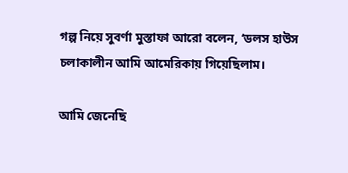গল্প নিয়ে সুবর্ণা মুস্তাফা আরো বলেন, ‘ডলস হাউস  চলাকালীন আমি আমেরিকায় গিয়েছিলাম।

আমি জেনেছি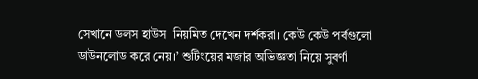সেখানে ডলস হাউস  নিয়মিত দেখেন দর্শকরা। কেউ কেউ পর্বগুলো ডাউনলোড করে নেয়।’ শুটিংয়ের মজার অভিজ্ঞতা নিয়ে সুবর্ণা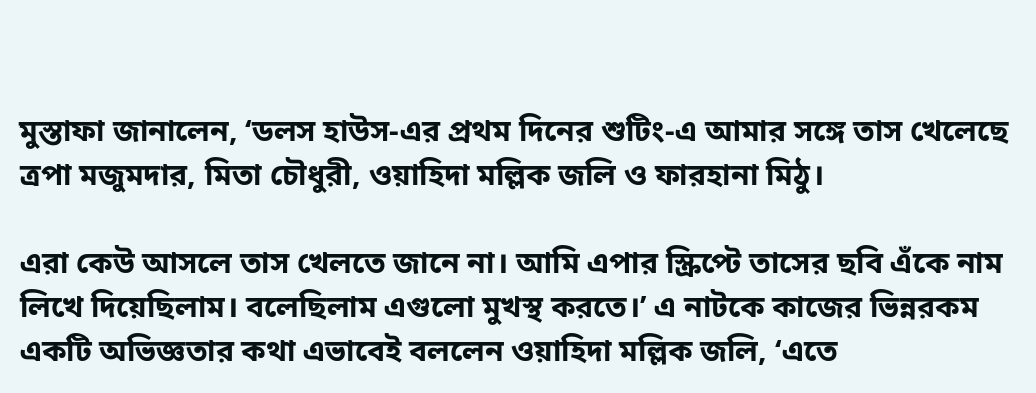মুস্তাফা জানালেন, ‘ডলস হাউস-এর প্রথম দিনের শুটিং-এ আমার সঙ্গে তাস খেলেছে ত্রপা মজুমদার, মিতা চৌধুরী, ওয়াহিদা মল্লিক জলি ও ফারহানা মিঠু।

এরা কেউ আসলে তাস খেলতে জানে না। আমি এপার স্ক্রিপ্টে তাসের ছবি এঁকে নাম লিখে দিয়েছিলাম। বলেছিলাম এগুলো মুখস্থ করতে।’ এ নাটকে কাজের ভিন্নরকম একটি অভিজ্ঞতার কথা এভাবেই বললেন ওয়াহিদা মল্লিক জলি, ‘এতে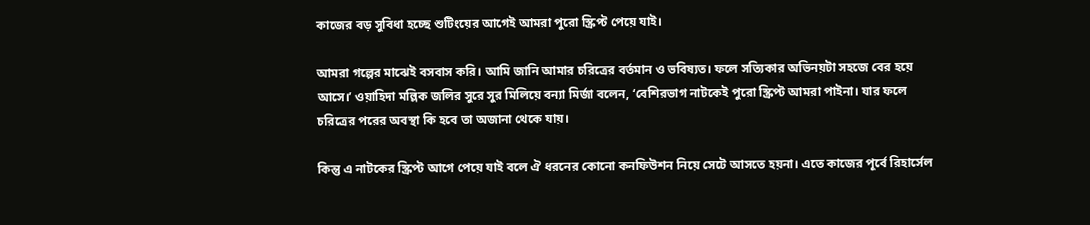কাজের বড় সুবিধা হচ্ছে শুটিংয়ের আগেই আমরা পুরো স্ক্রিপ্ট পেয়ে যাই।

আমরা গল্পের মাঝেই বসবাস করি। আমি জানি আমার চরিত্রের বর্তমান ও ভবিষ্যত। ফলে সত্যিকার অভিনয়টা সহজে বের হয়ে আসে।’ ওয়াহিদা মল্লিক জলির সুরে সুর মিলিয়ে বন্যা মির্জা বলেন, ‘বেশিরভাগ নাটকেই পুরো স্ক্রিপ্ট আমরা পাইনা। যার ফলে চরিত্রের পরের অবস্থা কি হবে তা অজানা থেকে যায়।

কিন্তু এ নাটকের স্ক্রিপ্ট আগে পেয়ে যাই বলে ঐ ধরনের কোনো কনফিউশন নিয়ে সেটে আসতে হয়না। এতে কাজের পূর্বে রিহার্সেল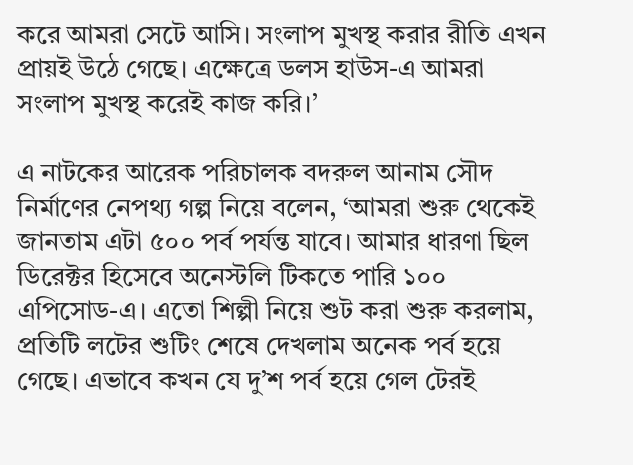করে আমরা সেটে আসি। সংলাপ মুখস্থ করার রীতি এখন প্রায়ই উঠে গেছে। এক্ষেত্রে ডলস হাউস-এ আমরা সংলাপ মুখস্থ করেই কাজ করি।’

এ নাটকের আরেক পরিচালক বদরুল আনাম সৌদ নির্মাণের নেপথ্য গল্প নিয়ে বলেন, ‘আমরা শুরু থেকেই জানতাম এটা ৫০০ পর্ব পর্যন্ত যাবে। আমার ধারণা ছিল ডিরেক্টর হিসেবে অনেস্টলি টিকতে পারি ১০০ এপিসোড-এ। এতো শিল্পী নিয়ে শুট করা শুরু করলাম, প্রতিটি লটের শুটিং শেষে দেখলাম অনেক পর্ব হয়ে গেছে। এভাবে কখন যে দু’শ পর্ব হয়ে গেল টেরই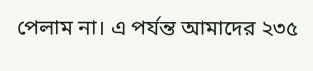পেলাম না। এ পর্যন্ত আমাদের ২৩৫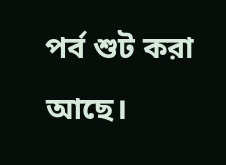পর্ব শুট করা আছে।